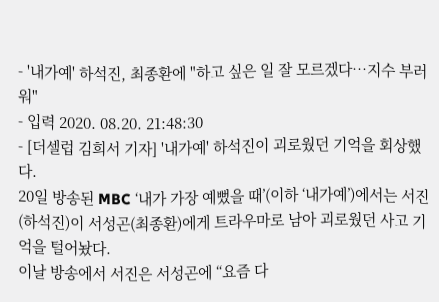- '내가예' 하석진, 최종환에 "하고 싶은 일 잘 모르겠다…지수 부러워"
- 입력 2020. 08.20. 21:48:30
- [더셀럽 김희서 기자] '내가예' 하석진이 괴로웠던 기억을 회상했다.
20일 방송된 MBC ‘내가 가장 예뻤을 때’(이하 ‘내가예’)에서는 서진(하석진)이 서성곤(최종환)에게 트라우마로 남아 괴로웠던 사고 기억을 털어놨다.
이날 방송에서 서진은 서성곤에 “요즘 다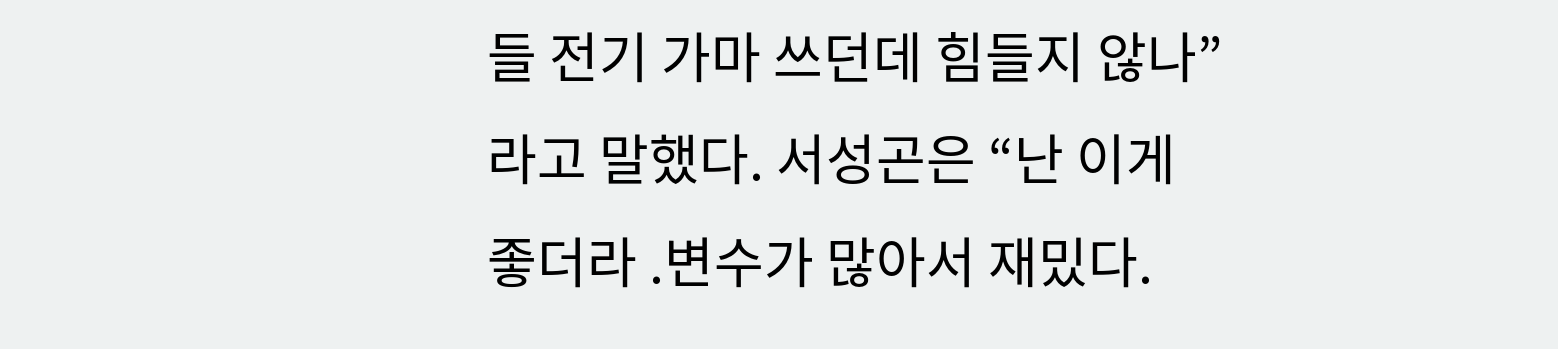들 전기 가마 쓰던데 힘들지 않나”라고 말했다. 서성곤은 “난 이게 좋더라 .변수가 많아서 재밌다.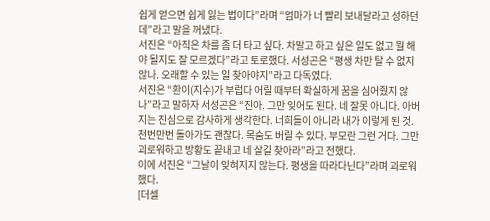쉽게 얻으면 쉽게 잃는 법이다”라며 “엄마가 너 빨리 보내달라고 성하던데”라고 말을 꺼냈다.
서진은 “아직은 차를 좀 더 타고 싶다. 차말고 하고 싶은 일도 없고 뭘 해야 될지도 잘 모르겠다”라고 토로했다. 서성곤은 “평생 차만 탈 수 없지 않나. 오래할 수 있는 일 찾아야지”라고 다독였다.
서진은 “환이(지수)가 부럽다 어릴 때부터 확실하게 꿈을 심어줬지 않나”라고 말하자 서성곤은 “진아. 그만 잊어도 된다. 네 잘못 아니다. 아버지는 진심으로 감사하게 생각한다. 너희들이 아니라 내가 이렇게 된 것. 천번만번 돌아가도 괜찮다. 목숨도 버릴 수 있다. 부모란 그런 거다. 그만 괴로워하고 방황도 끝내고 네 살길 찾아라”라고 전했다.
이에 서진은 “그날이 잊혀지지 않는다. 평생을 따라다닌다”라며 괴로워했다.
[더셀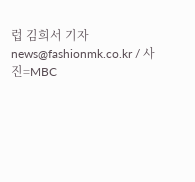럽 김희서 기자 news@fashionmk.co.kr / 사진=MBC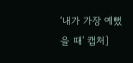‘내가 가장 예뻤을 때’ 캡처]